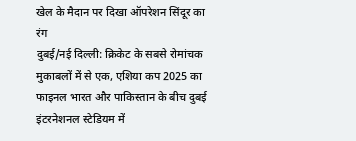खेल के मैदान पर दिखा ऑपरेशन सिंदूर का रंग
दुबई/नई दिल्ली: क्रिकेट के सबसे रोमांचक मुकाबलों में से एक, एशिया कप 2025 का फाइनल भारत और पाकिस्तान के बीच दुबई इंटरनेशनल स्टेडियम में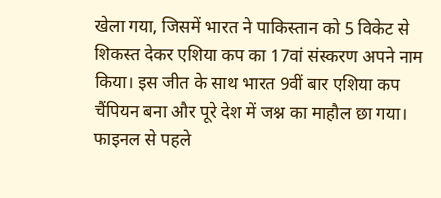खेला गया, जिसमें भारत ने पाकिस्तान को 5 विकेट से शिकस्त देकर एशिया कप का 17वां संस्करण अपने नाम किया। इस जीत के साथ भारत 9वीं बार एशिया कप चैंपियन बना और पूरे देश में जश्न का माहौल छा गया।
फाइनल से पहले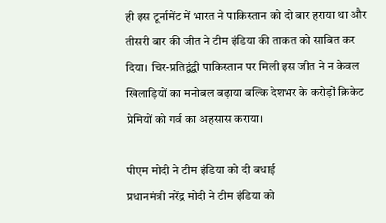ही इस टूर्नामेंट में भारत ने पाकिस्तान को दो बार हराया था और तीसरी बार की जीत ने टीम इंडिया की ताकत को साबित कर दिया। चिर-प्रतिद्वंद्वी पाकिस्तान पर मिली इस जीत ने न केवल खिलाड़ियों का मनोबल बढ़ाया बल्कि देशभर के करोड़ों क्रिकेट प्रेमियों को गर्व का अहसास कराया।

पीएम मोदी ने टीम इंडिया को दी बधाई
प्रधानमंत्री नरेंद्र मोदी ने टीम इंडिया को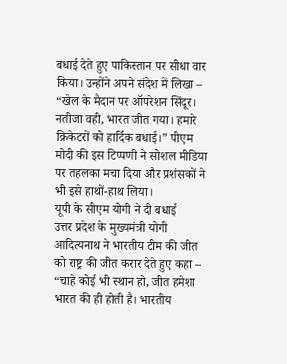बधाई देते हुए पाकिस्तान पर सीधा वार किया। उन्होंने अपने संदेश में लिखा – “खेल के मैदान पर ऑपरेशन सिंदूर। नतीजा वही, भारत जीत गया। हमारे क्रिकेटरों को हार्दिक बधाई।” पीएम मोदी की इस टिप्पणी ने सोशल मीडिया पर तहलका मचा दिया और प्रशंसकों ने भी इसे हाथों-हाथ लिया।
यूपी के सीएम योगी ने दी बधाई
उत्तर प्रदेश के मुख्यमंत्री योगी आदित्यनाथ ने भारतीय टीम की जीत को राष्ट्र की जीत करार देते हुए कहा – “चाहे कोई भी स्थान हो, जीत हमेशा भारत की ही होती है। भारतीय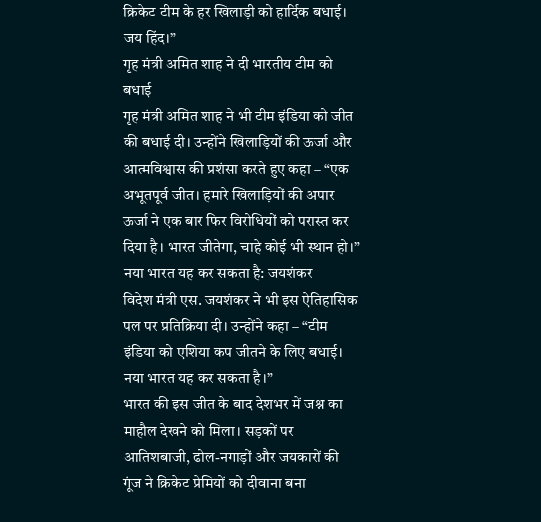क्रिकेट टीम के हर खिलाड़ी को हार्दिक बधाई। जय हिंद।”
गृह मंत्री अमित शाह ने दी भारतीय टीम को बधाई
गृह मंत्री अमित शाह ने भी टीम इंडिया को जीत की बधाई दी। उन्होंने खिलाड़ियों की ऊर्जा और आत्मविश्वास की प्रशंसा करते हुए कहा – “एक अभूतपूर्व जीत। हमारे खिलाड़ियों की अपार ऊर्जा ने एक बार फिर विरोधियों को परास्त कर दिया है। भारत जीतेगा, चाहे कोई भी स्थान हो।”
नया भारत यह कर सकता है: जयशंकर
विदेश मंत्री एस. जयशंकर ने भी इस ऐतिहासिक पल पर प्रतिक्रिया दी। उन्होंने कहा – “टीम इंडिया को एशिया कप जीतने के लिए बधाई। नया भारत यह कर सकता है।”
भारत की इस जीत के बाद देशभर में जश्न का माहौल देखने को मिला। सड़कों पर आतिशबाजी, ढोल-नगाड़ों और जयकारों की गूंज ने क्रिकेट प्रेमियों को दीवाना बना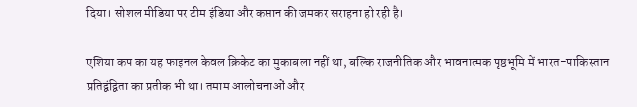दिया। सोशल मीडिया पर टीम इंडिया और कप्तान की जमकर सराहना हो रही है।

एशिया कप का यह फाइनल केवल क्रिकेट का मुकाबला नहीं था, बल्कि राजनीतिक और भावनात्मक पृष्ठभूमि में भारत-पाकिस्तान प्रतिद्वंद्विता का प्रतीक भी था। तमाम आलोचनाओं और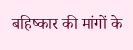बहिष्कार की मांगों के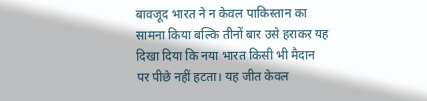बावजूद भारत ने न केवल पाकिस्तान का सामना किया बल्कि तीनों बार उसे हराकर यह दिखा दिया कि नया भारत किसी भी मैदान पर पीछे नहीं हटता। यह जीत केवल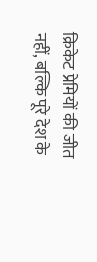क्रिकेट प्रेमियों की जीत नहीं, बल्कि पूरे देश के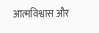आत्मविश्वास और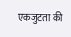एकजुटता की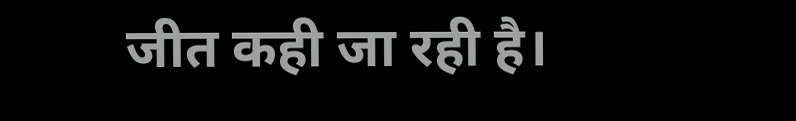जीत कही जा रही है।